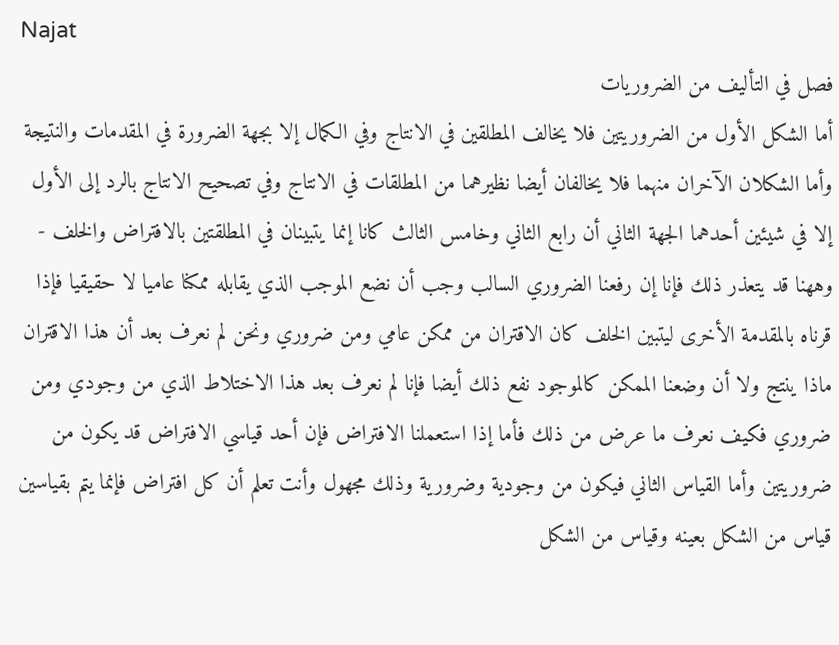Najat
فصل في التأليف من الضروريات
أما الشكل الأول من الضروريتين فلا يخالف المطلقين في الانتاج وفي الكمال إلا بجهة الضرورة في المقدمات والنتيجة وأما الشكلان الآخران منهما فلا يخالفان أيضا نظيرهما من المطلقات في الانتاج وفي تصحيح الانتاج بالرد إلى الأول إلا في شيئين أحدهما الجهة الثاني أن رابع الثاني وخامس الثالث كانا إنما يتبينان في المطلقتين بالافتراض والخلف - وههنا قد يتعذر ذلك فإنا إن رفعنا الضروري السالب وجب أن نضع الموجب الذي يقابله ممكنا عاميا لا حقيقيا فإذا قرناه بالمقدمة الأخرى ليتبين الخلف كان الاقتران من ممكن عامي ومن ضروري ونحن لم نعرف بعد أن هذا الاقتران ماذا ينتج ولا أن وضعنا الممكن كالموجود نفع ذلك أيضا فإنا لم نعرف بعد هذا الاختلاط الذي من وجودي ومن ضروري فكيف نعرف ما عرض من ذلك فأما إذا استعملنا الافتراض فإن أحد قياسي الافتراض قد يكون من ضروريتين وأما القياس الثاني فيكون من وجودية وضرورية وذلك مجهول وأنت تعلم أن كل افتراض فإنما يتم بقياسين قياس من الشكل بعينه وقياس من الشكل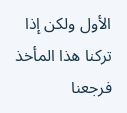الأول ولكن إذا تركنا هذا المأخذ فرجعنا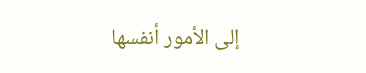إلى الأمور أنفسها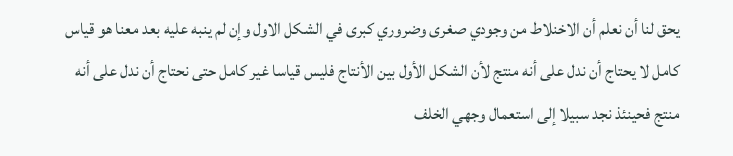يحق لنا أن نعلم أن الاخنلاط من وجودي صغرى وضروري كبرى في الشكل الاول وإن لم ينبه عليه بعد معنا هو قياس كامل لا يحتاج أن ندل على أنه منتج لأن الشكل الأول بين الأنتاج فليس قياسا غير كامل حتى نحتاج أن ندل على أنه منتج فحينئذ نجد سبيلا إلى استعمال وجهي الخلف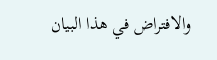والافتراض في هذا البيان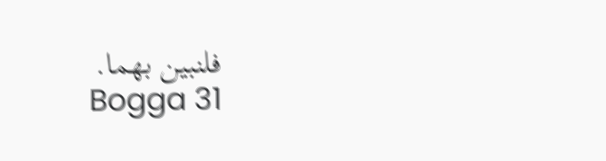فلنبين بهما.
Bogga 31